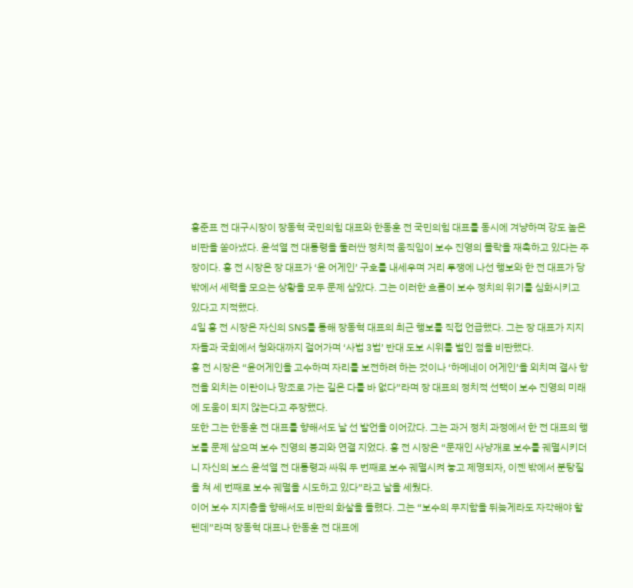홍준표 전 대구시장이 장동혁 국민의힘 대표와 한동훈 전 국민의힘 대표를 동시에 겨냥하며 강도 높은 비판을 쏟아냈다. 윤석열 전 대통령을 둘러싼 정치적 움직임이 보수 진영의 몰락을 재촉하고 있다는 주장이다. 홍 전 시장은 장 대표가 ‘윤 어게인’ 구호를 내세우며 거리 투쟁에 나선 행보와 한 전 대표가 당 밖에서 세력을 모으는 상황을 모두 문제 삼았다. 그는 이러한 흐름이 보수 정치의 위기를 심화시키고 있다고 지적했다.
4일 홍 전 시장은 자신의 SNS를 통해 장동혁 대표의 최근 행보를 직접 언급했다. 그는 장 대표가 지지자들과 국회에서 청와대까지 걸어가며 ‘사법 3법’ 반대 도보 시위를 벌인 점을 비판했다.
홍 전 시장은 “윤어게인을 고수하며 자리를 보전하려 하는 것이나 ‘하메네이 어게인’을 외치며 결사 항전을 외치는 이란이나 망조로 가는 길은 다를 바 없다”라며 장 대표의 정치적 선택이 보수 진영의 미래에 도움이 되지 않는다고 주장했다.
또한 그는 한동훈 전 대표를 향해서도 날 선 발언을 이어갔다. 그는 과거 정치 과정에서 한 전 대표의 행보를 문제 삼으며 보수 진영의 붕괴와 연결 지었다. 홍 전 시장은 “문재인 사냥개로 보수를 궤멸시키더니 자신의 보스 윤석열 전 대통령과 싸워 두 번째로 보수 궤멸시켜 놓고 제명되자, 이젠 밖에서 분탕질을 쳐 세 번째로 보수 궤멸을 시도하고 있다”라고 날을 세웠다.
이어 보수 지지층을 향해서도 비판의 화살을 돌렸다. 그는 “보수의 무지함을 뒤늦게라도 자각해야 할 텐데”라며 장동혁 대표나 한동훈 전 대표에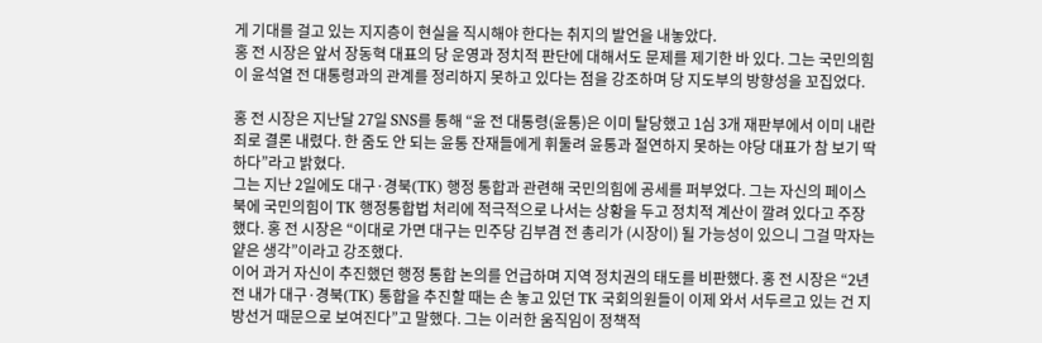게 기대를 걸고 있는 지지층이 현실을 직시해야 한다는 취지의 발언을 내놓았다.
홍 전 시장은 앞서 장동혁 대표의 당 운영과 정치적 판단에 대해서도 문제를 제기한 바 있다. 그는 국민의힘이 윤석열 전 대통령과의 관계를 정리하지 못하고 있다는 점을 강조하며 당 지도부의 방향성을 꼬집었다.

홍 전 시장은 지난달 27일 SNS를 통해 “윤 전 대통령(윤통)은 이미 탈당했고 1심 3개 재판부에서 이미 내란죄로 결론 내렸다. 한 줌도 안 되는 윤통 잔재들에게 휘둘려 윤통과 절연하지 못하는 야당 대표가 참 보기 딱하다”라고 밝혔다.
그는 지난 2일에도 대구·경북(TK) 행정 통합과 관련해 국민의힘에 공세를 퍼부었다. 그는 자신의 페이스북에 국민의힘이 TK 행정통합법 처리에 적극적으로 나서는 상황을 두고 정치적 계산이 깔려 있다고 주장했다. 홍 전 시장은 “이대로 가면 대구는 민주당 김부겸 전 총리가 (시장이) 될 가능성이 있으니 그걸 막자는 얕은 생각”이라고 강조했다.
이어 과거 자신이 추진했던 행정 통합 논의를 언급하며 지역 정치권의 태도를 비판했다. 홍 전 시장은 “2년 전 내가 대구·경북(TK) 통합을 추진할 때는 손 놓고 있던 TK 국회의원들이 이제 와서 서두르고 있는 건 지방선거 때문으로 보여진다”고 말했다. 그는 이러한 움직임이 정책적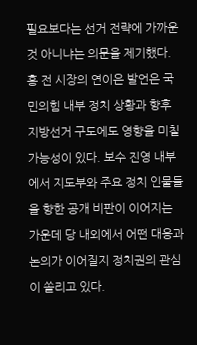필요보다는 선거 전략에 가까운 것 아니냐는 의문을 제기했다.
홍 전 시장의 연이은 발언은 국민의힘 내부 정치 상황과 향후 지방선거 구도에도 영향을 미칠 가능성이 있다. 보수 진영 내부에서 지도부와 주요 정치 인물들을 향한 공개 비판이 이어지는 가운데 당 내외에서 어떤 대응과 논의가 이어질지 정치권의 관심이 쏠리고 있다.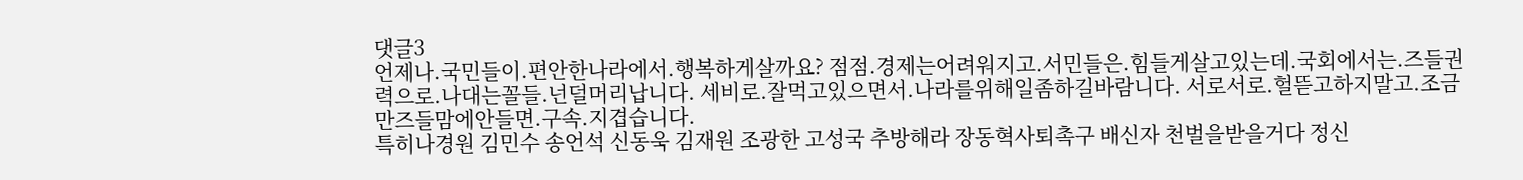댓글3
언제나.국민들이.편안한나라에서.행복하게살까요? 점점.경제는어려워지고.서민들은.힘들게살고있는데.국회에서는.즈들권력으로.나대는꼴들.넌덜머리납니다. 세비로.잘먹고있으면서.나라를위해일좀하길바람니다. 서로서로.헐뜯고하지말고.조금만즈들맘에안들면.구속.지겹습니다.
특히나경원 김민수 송언석 신동욱 김재원 조광한 고성국 추방해라 장동혁사퇴촉구 배신자 천벌을받을거다 정신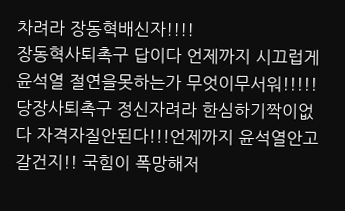차려라 장동혁배신자!!!!
장동혁사퇴촉구 답이다 언제까지 시끄럽게 윤석열 절연을못하는가 무엇이무서워!!!!!당장사퇴촉구 정신자려라 한심하기짝이없다 자격자질안된다!!!언제까지 윤석열안고갈건지!! 국힘이 폭망해저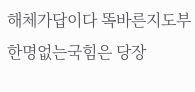해체가답이다 똑바른지도부한명없는국힘은 당장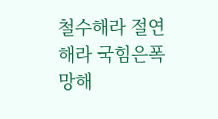철수해라 절연해라 국힘은폭망해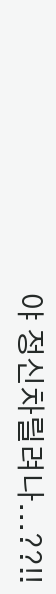야 정신차릴려나...??!!